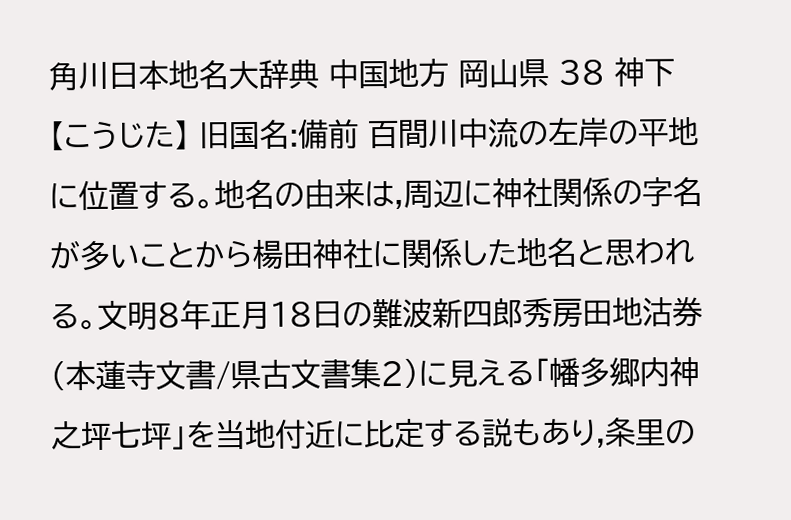角川日本地名大辞典 中国地方 岡山県 38 神下【こうじた】 旧国名:備前 百間川中流の左岸の平地に位置する。地名の由来は,周辺に神社関係の字名が多いことから楊田神社に関係した地名と思われる。文明8年正月18日の難波新四郎秀房田地沽券(本蓮寺文書/県古文書集2)に見える「幡多郷内神之坪七坪」を当地付近に比定する説もあり,条里の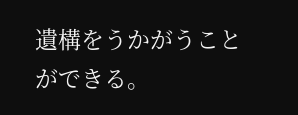遺構をうかがうことができる。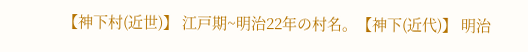【神下村(近世)】 江戸期~明治22年の村名。【神下(近代)】 明治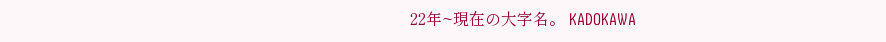22年~現在の大字名。 KADOKAWA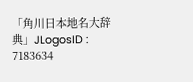「角川日本地名大辞典」JLogosID : 7183634